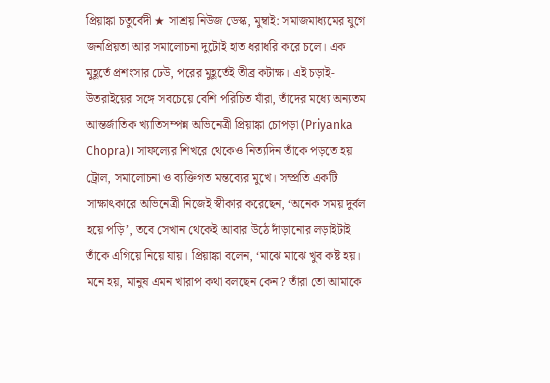প্রিয়াঙ্কা চতুর্বেদী ★ সাশ্রয় নিউজ ডেস্ক, মুম্বাই: সমাজমাধ্যমের যুগে জনপ্রিয়তা আর সমালোচনা দুটোই হাত ধরাধরি করে চলে। এক মুহূর্তে প্রশংসার ঢেউ, পরের মুহূর্তেই তীব্র কটাক্ষ। এই চড়াই-উতরাইয়ের সঙ্গে সবচেয়ে বেশি পরিচিত যাঁরা, তাঁদের মধ্যে অন্যতম আন্তর্জাতিক খ্যাতিসম্পন্ন অভিনেত্রী প্রিয়াঙ্কা চোপড়া (Priyanka Chopra)। সাফল্যের শিখরে থেকেও নিত্যদিন তাঁকে পড়তে হয় ট্রোল, সমালোচনা ও ব্যক্তিগত মন্তব্যের মুখে। সম্প্রতি একটি সাক্ষাৎকারে অভিনেত্রী নিজেই স্বীকার করেছেন, ‘অনেক সময় দুর্বল হয়ে পড়ি’, তবে সেখান থেকেই আবার উঠে দাঁড়ানোর লড়াইটাই তাঁকে এগিয়ে নিয়ে যায়। প্রিয়াঙ্কা বলেন, ‘মাঝে মাঝে খুব কষ্ট হয়। মনে হয়, মানুষ এমন খারাপ কথা বলছেন কেন? তাঁরা তো আমাকে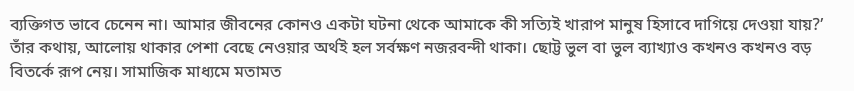ব্যক্তিগত ভাবে চেনেন না। আমার জীবনের কোনও একটা ঘটনা থেকে আমাকে কী সত্যিই খারাপ মানুষ হিসাবে দাগিয়ে দেওয়া যায়?’ তাঁর কথায়, আলোয় থাকার পেশা বেছে নেওয়ার অর্থই হল সর্বক্ষণ নজরবন্দী থাকা। ছোট্ট ভুল বা ভুল ব্যাখ্যাও কখনও কখনও বড় বিতর্কে রূপ নেয়। সামাজিক মাধ্যমে মতামত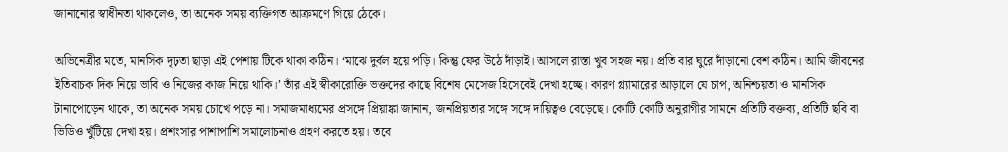জানানোর স্বাধীনতা থাকলেও, তা অনেক সময় ব্যক্তিগত আক্রমণে গিয়ে ঠেকে।

অভিনেত্রীর মতে, মানসিক দৃঢ়তা ছাড়া এই পেশায় টিকে থাকা কঠিন। ‘মাঝে দুর্বল হয়ে পড়ি। কিন্তু ফের উঠে দাঁড়াই। আসলে রাস্তা খুব সহজ নয়। প্রতি বার ঘুরে দাঁড়ানো বেশ কঠিন। আমি জীবনের ইতিবাচক দিক নিয়ে ভাবি ও নিজের কাজ নিয়ে থাকি।’ তাঁর এই স্বীকারোক্তি ভক্তদের কাছে বিশেষ মেসেজ হিসেবেই দেখা হচ্ছে। কারণ গ্ল্যামারের আড়ালে যে চাপ, অনিশ্চয়তা ও মানসিক টানাপোড়েন থাকে, তা অনেক সময় চোখে পড়ে না। সমাজমাধ্যমের প্রসঙ্গে প্রিয়াঙ্কা জানান, জনপ্রিয়তার সঙ্গে সঙ্গে দায়িত্বও বেড়েছে। কোটি কোটি অনুরাগীর সামনে প্রতিটি বক্তব্য, প্রতিটি ছবি বা ভিডিও খুঁটিয়ে দেখা হয়। প্রশংসার পাশাপাশি সমালোচনাও গ্রহণ করতে হয়। তবে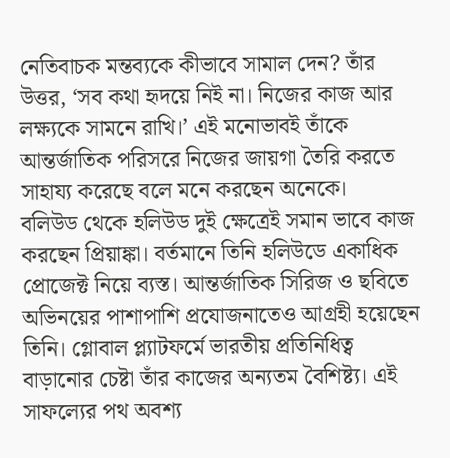নেতিবাচক মন্তব্যকে কীভাবে সামাল দেন? তাঁর উত্তর, ‘সব কথা হৃদয়ে নিই না। নিজের কাজ আর লক্ষ্যকে সামনে রাখি।’ এই মনোভাবই তাঁকে আন্তর্জাতিক পরিসরে নিজের জায়গা তৈরি করতে সাহায্য করেছে বলে মনে করছেন অনেকে।
বলিউড থেকে হলিউড দুই ক্ষেত্রেই সমান ভাবে কাজ করছেন প্রিয়াঙ্কা। বর্তমানে তিনি হলিউডে একাধিক প্রোজেক্ট নিয়ে ব্যস্ত। আন্তর্জাতিক সিরিজ ও ছবিতে অভিনয়ের পাশাপাশি প্রযোজনাতেও আগ্রহী হয়েছেন তিনি। গ্লোবাল প্ল্যাটফর্মে ভারতীয় প্রতিনিধিত্ব বাড়ানোর চেষ্টা তাঁর কাজের অন্যতম বৈশিষ্ট্য। এই সাফল্যের পথ অবশ্য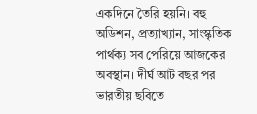একদিনে তৈরি হয়নি। বহু অডিশন, প্রত্যাখ্যান, সাংস্কৃতিক পার্থক্য সব পেরিয়ে আজকের অবস্থান। দীর্ঘ আট বছর পর ভারতীয় ছবিতে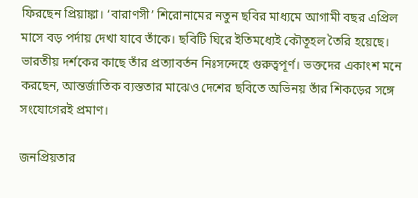ফিরছেন প্রিয়াঙ্কা। ‘বারাণসী’ শিরোনামের নতুন ছবির মাধ্যমে আগামী বছর এপ্রিল মাসে বড় পর্দায় দেখা যাবে তাঁকে। ছবিটি ঘিরে ইতিমধ্যেই কৌতূহল তৈরি হয়েছে। ভারতীয় দর্শকের কাছে তাঁর প্রত্যাবর্তন নিঃসন্দেহে গুরুত্বপূর্ণ। ভক্তদের একাংশ মনে করছেন, আন্তর্জাতিক ব্যস্ততার মাঝেও দেশের ছবিতে অভিনয় তাঁর শিকড়ের সঙ্গে সংযোগেরই প্রমাণ।

জনপ্রিয়তার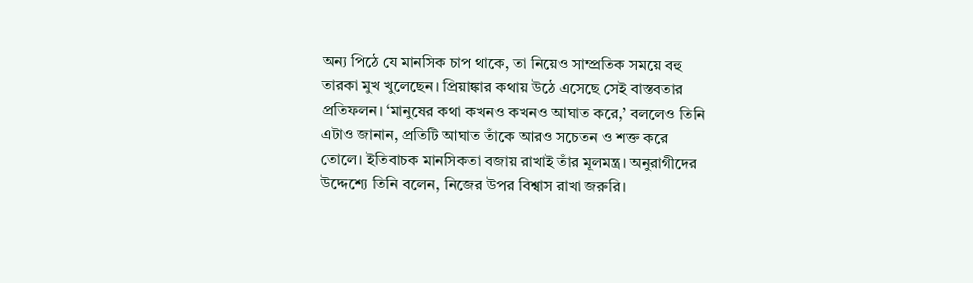অন্য পিঠে যে মানসিক চাপ থাকে, তা নিয়েও সাম্প্রতিক সময়ে বহু তারকা মুখ খুলেছেন। প্রিয়াঙ্কার কথায় উঠে এসেছে সেই বাস্তবতার প্রতিফলন। ‘মানুষের কথা কখনও কখনও আঘাত করে,’ বললেও তিনি এটাও জানান, প্রতিটি আঘাত তাঁকে আরও সচেতন ও শক্ত করে তোলে। ইতিবাচক মানসিকতা বজায় রাখাই তাঁর মূলমন্ত্র। অনুরাগীদের উদ্দেশ্যে তিনি বলেন, নিজের উপর বিশ্বাস রাখা জরুরি।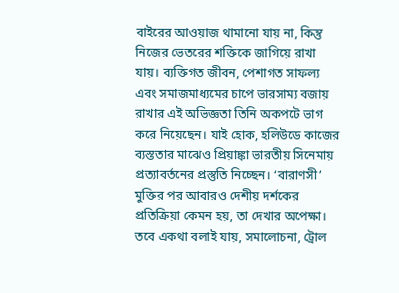বাইরের আওয়াজ থামানো যায় না, কিন্তু নিজের ভেতরের শক্তিকে জাগিয়ে রাখা যায়। ব্যক্তিগত জীবন, পেশাগত সাফল্য এবং সমাজমাধ্যমের চাপে ভারসাম্য বজায় রাখার এই অভিজ্ঞতা তিনি অকপটে ভাগ করে নিয়েছেন। যাই হোক, হলিউডে কাজের ব্যস্ততার মাঝেও প্রিয়াঙ্কা ভারতীয় সিনেমায় প্রত্যাবর্তনের প্রস্তুতি নিচ্ছেন। ‘বারাণসী’ মুক্তির পর আবারও দেশীয় দর্শকের প্রতিক্রিয়া কেমন হয়, তা দেখার অপেক্ষা। তবে একথা বলাই যায়, সমালোচনা, ট্রোল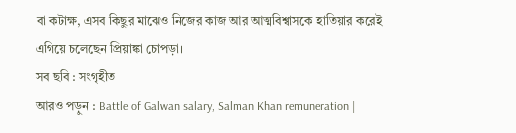বা কটাক্ষ, এসব কিছুর মাঝেও নিজের কাজ আর আত্মবিশ্বাসকে হাতিয়ার করেই এগিয়ে চলেছেন প্রিয়াঙ্কা চোপড়া।
সব ছবি : সংগৃহীত
আরও পড়ুন : Battle of Galwan salary, Salman Khan remuneration |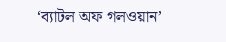‘ব্যাটল অফ গলওয়ান’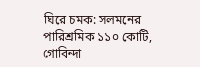ঘিরে চমক: সলমনের পারিশ্রমিক ১১০ কোটি, গোবিন্দা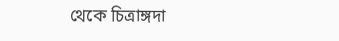থেকে চিত্রাঙ্গদা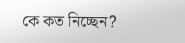কে কত নিচ্ছেন?